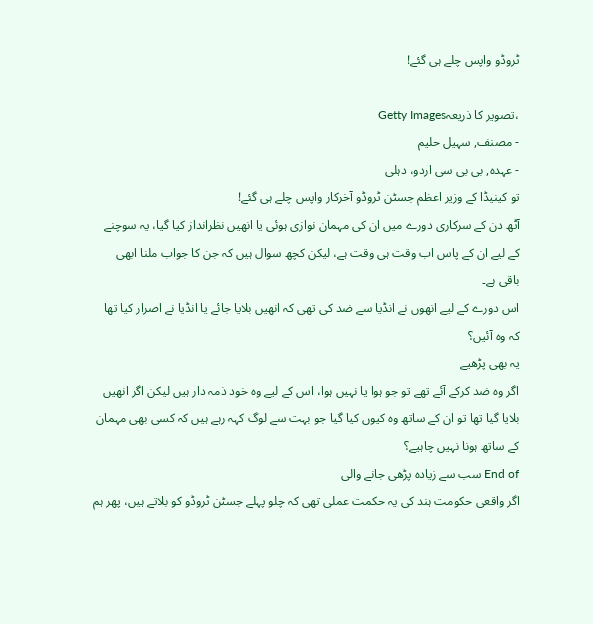ٹروڈو واپس چلے ہی گئے!

،تصویر کا ذریعہGetty Images
- مصنف, سہیل حلیم
- عہدہ, بی بی سی اردو، دہلی
تو کینیڈا کے وزیر اعظم جسٹن ٹروڈو آخرکار واپس چلے ہی گئے!
آٹھ دن کے سرکاری دورے میں ان کی مہمان نوازی ہوئی یا انھیں نظرانداز کیا گیا، یہ سوچنے کے لیے ان کے پاس اب وقت ہی وقت ہے، لیکن کچھ سوال ہیں کہ جن کا جواب ملنا ابھی باقی ہے۔
اس دورے کے لیے انھوں نے انڈیا سے ضد کی تھی کہ انھیں بلایا جائے یا انڈیا نے اصرار کیا تھا کہ وہ آئیں؟
یہ بھی پڑھیے
اگر وہ ضد کرکے آئے تھے تو جو ہوا یا نہیں ہوا، اس کے لیے وہ خود ذمہ دار ہیں لیکن اگر انھیں بلایا گیا تھا تو ان کے ساتھ وہ کیوں کیا گیا جو بہت سے لوگ کہہ رہے ہیں کہ کسی بھی مہمان کے ساتھ ہونا نہیں چاہیے؟
End of سب سے زیادہ پڑھی جانے والی
اگر واقعی حکومت ہند کی یہ حکمت عملی تھی کہ چلو پہلے جسٹن ٹروڈو کو بلاتے ہیں، پھر ہم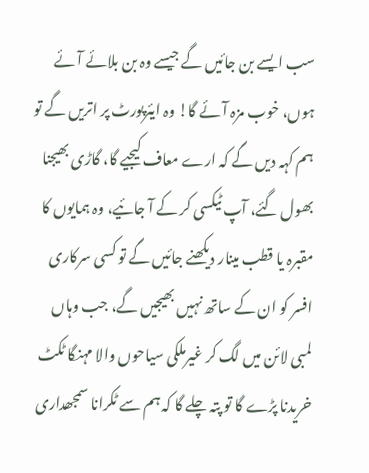سب ایسے بن جائیں گے جیسے وہ بن بلائے آئے ہوں، خوب مزہ آئے گا! وہ ایئرپورٹ پر اتریں گے تو ہم کہہ دیں گے کہ ارے معاف کیجیے گا، گاڑی بھیجنا بھول گئے، آپ ٹیکسی کر کے آ جائیے، وہ ہمایوں کا مقبرہ یا قطب مینار دیکھنے جائیں گے تو کسی سرکاری افسر کو ان کے ساتھ نہیں بھیجیں گے، جب وہاں لمبی لائن میں لگ کر غیرملکی سیاحوں والا مہنگا ٹکٹ خریدنا پڑے گا تو پتہ چلے گا کہ ہم سے ٹکرانا سمجھداری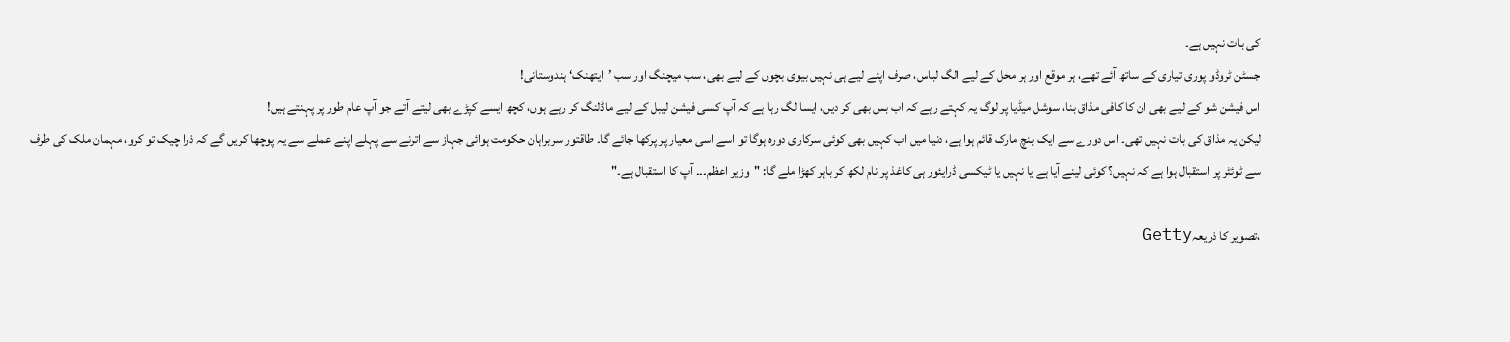کی بات نہیں ہے۔
جسٹن ٹروڈو پوری تیاری کے ساتھ آئے تھے، ہر موقع اور ہر محل کے لیے الگ لباس، صرف اپنے لیے ہی نہیں بیوی بچوں کے لیے بھی، سب میچنگ اور سب ’ایتھنک‘ ہندوستانی!
اس فیشن شو کے لیے بھی ان کا کافی مذاق بنا، سوشل میڈیا پر لوگ یہ کہتے رہے کہ اب بس بھی کر دیں، ایسا لگ رہا ہے کہ آپ کسی فیشن لیبل کے لیے ماڈلنگ کر رہے ہوں، کچھ ایسے کپڑے بھی لیتے آتے جو آپ عام طور پر پہنتے ہیں!
لیکن یہ مذاق کی بات نہیں تھی۔ اس دورے سے ایک بنچ مارک قائم ہوا ہے، دنیا میں اب کہیں بھی کوئی سرکاری دورہ ہوگا تو اسے اسی معیار پر پرکھا جائے گا۔ طاقتور سربراہان حکومت ہوائی جہاز سے اترنے سے پہلے اپنے عملے سے یہ پوچھا کریں گے کہ ذرا چیک تو کرو، مہمان ملک کی طرف سے ٹوئٹر پر استقبال ہوا ہے کہ نہیں؟ کوئی لینے آیا ہے یا نہیں یا ٹیکسی ڈرایئور ہی کاغذ پر نام لکھ کر باہر کھڑا ملے گا: "وزیر اعظم۔۔۔ آپ کا استقبال ہے۔"

،تصویر کا ذریعہGetty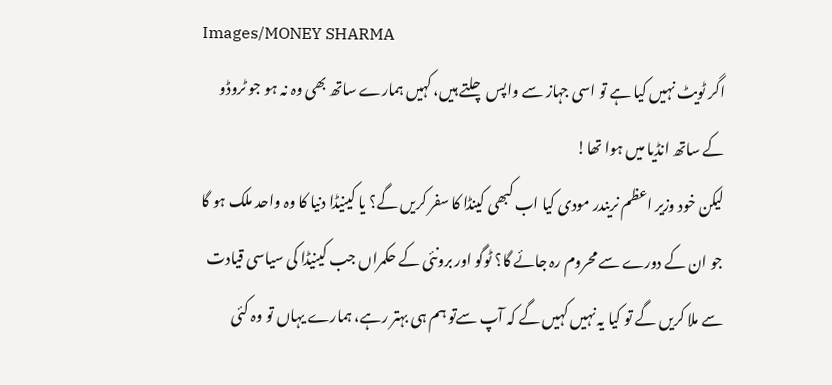Images/MONEY SHARMA
اگر ٹویٹ نہیں کیا ہے تو اسی جہاز سے واپس چلتے ہیں، کہیں ہمارے ساتھ بھی وہ نہ ہو جو ٹروڈو کے ساتھ انڈیا میں ہوا تھا!
لیکن خود وزیر اعظم نریندر مودی کیا اب کبھی کینڈا کا سفر کریں گے؟ یا کینیڈا دنیا کا وہ واحد ملک ہو گا جو ان کے دورے سے محروم رہ جائے گا؟ ٹوگو اور برونئی کے حکمراں جب کینیڈا کی سیاسی قیادت سے ملا کریں گے تو کیا یہ نہیں کہیں گے کہ آپ سےتو ہم ہی بہتر رہے، ہمارے یہاں تو وہ کئی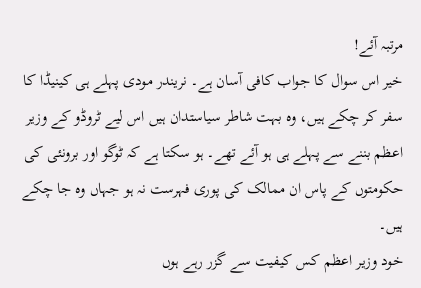مرتبہ آئے!
خیر اس سوال کا جواب کافی آسان ہے۔ نریندر مودی پہلے ہی کینیڈا کا سفر کر چکے ہیں، وہ بہت شاطر سیاستدان ہیں اس لیے ٹروڈو کے وزیر اعظم بننے سے پہلے ہی ہو آئے تھے۔ ہو سکتا ہے کہ ٹوگو اور برونئی کی حکومتوں کے پاس ان ممالک کی پوری فہرست نہ ہو جہاں وہ جا چکے ہیں۔
خود وزیر اعظم کس کیفیت سے گزر رہے ہوں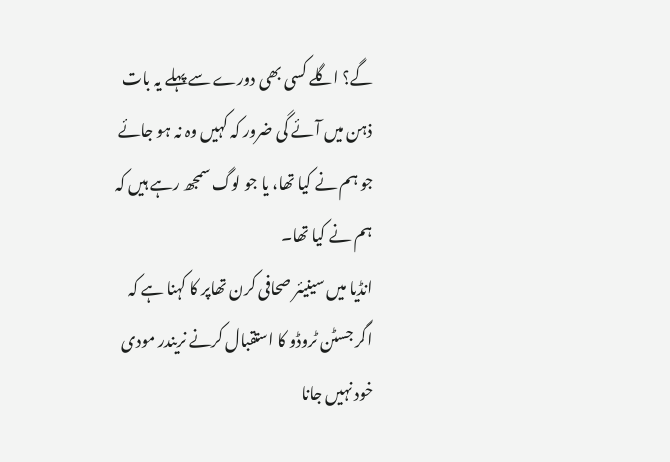گے؟ اگلے کسی بھی دورے سے پہلے یہ بات ذہن میں آئے گی ضرور کہ کہیں وہ نہ ہو جائے جو ہم نے کیا تھا، یا جو لوگ سمجھ رہے ہیں کہ ہم نے کیا تھا۔
انڈیا میں سینیئر صحافی کرن تھاپر کا کہنا ہے کہ اگر جسٹن ٹروڈو کا استقبال کرنے نریندر مودی خود نہیں جانا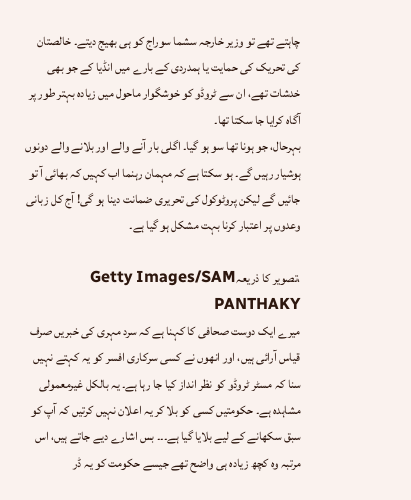چاہتے تھے تو وزیر خارجہ سشما سوراج کو ہی بھیج دیتے۔ خالصتان کی تحریک کی حمایت یا ہمدردی کے بارے میں انڈیا کے جو بھی خدشات تھے، ان سے ٹروڈو کو خوشگوار ماحول میں زیادہ بہتر طور پر آگاہ کرایا جا سکتا تھا۔
بہرحال، جو ہونا تھا سو ہو گیا۔ اگلی بار آنے والے اور بلانے والے دونوں ہوشیار رہیں گے۔ ہو سکتا ہے کہ مہمان رہنما اب کہیں کہ بھائی آ تو جائیں گے لیکن پروٹوکول کی تحریری ضمانت دینا ہو گی! آج کل زبانی وعدوں پر اعتبار کرنا بہت مشکل ہو گیا ہے۔

،تصویر کا ذریعہGetty Images/SAM PANTHAKY
میرے ایک دوست صحافی کا کہنا ہے کہ سرد مہری کی خبریں صرف قیاس آرائی ہیں، اور انھوں نے کسی سرکاری افسر کو یہ کہتے نہیں سنا کہ مسٹر ٹروڈو کو نظر انداز کیا جا رہا ہے۔ یہ بالکل غیرمعمولی مشاہدہ ہے۔ حکومتیں کسی کو بلا کر یہ اعلان نہیں کرتیں کہ آپ کو سبق سکھانے کے لیے بلایا گیا ہے۔۔۔ بس اشارے دیے جاتے ہیں، اس مرتبہ وہ کچھ زیادہ ہی واضح تھے جیسے حکومت کو یہ ڈر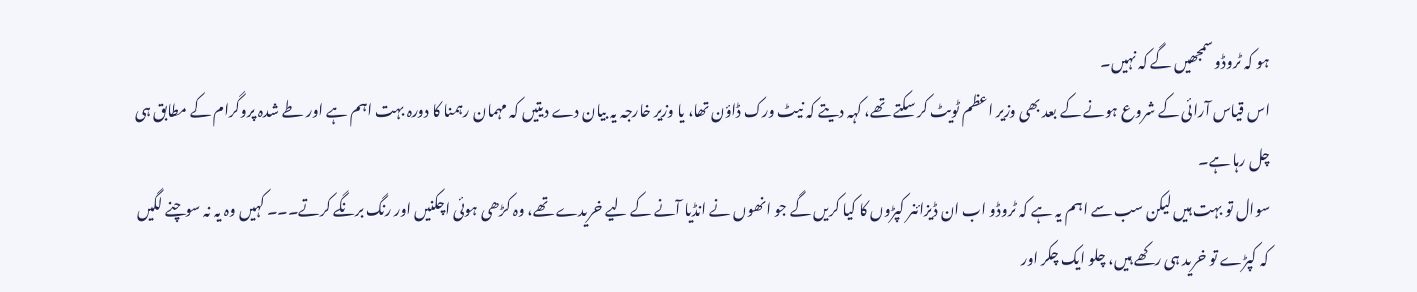ہو کہ ٹروڈو سمجھیں گے کہ نہیں۔
اس قیاس آرائی کے شروع ہونے کے بعد بھی وزیر اعظم ٹویٹ کر سکتے تھے، کہہ دیتے کہ نیٹ ورک ڈاؤن تھا، یا وزیر خارجہ یہ بیان دے دیتیں کہ مہمان رہمنا کا دورہ بہت اہم ہے اور طے شدہ پروگرام کے مطابق ہی چل رہا ہے۔
سوال تو بہت ہیں لیکن سب سے اہم یہ ہے کہ ٹروڈو اب ان ڈیزائنر کپڑوں کا کیا کریں گے جو انھوں نے انڈیا آنے کے لیے خریدے تھے، وہ کڑھی ہوئی اچکنیں اور رنگ برنگے کرتے۔۔۔ کہیں وہ یہ نہ سوچنے لگیں کہ کپڑے تو خرید ہی رکھے ہیں، چلو ایک چکر اور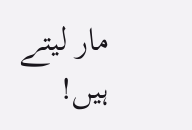مار لیتے ہیں!